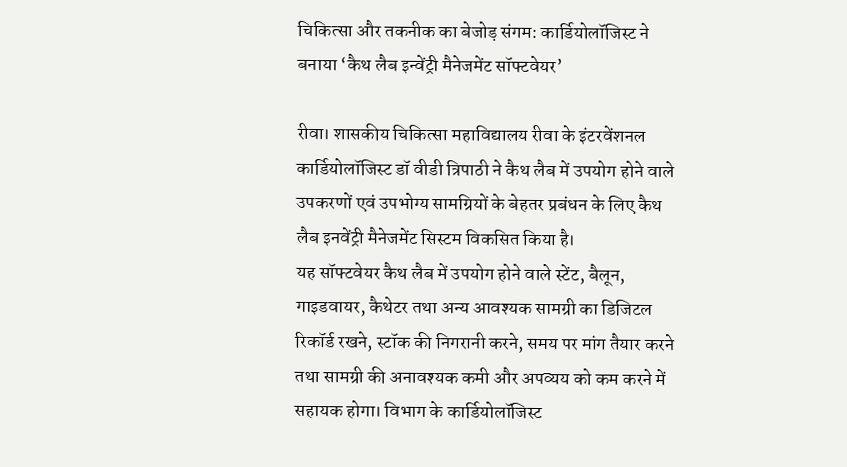चिकित्सा और तकनीक का बेजोड़ संगम: कार्डियोलॉजिस्ट ने बनाया ‘कैथ लैब इन्वेंट्री मैनेजमेंट सॉफ्टवेयर’

रीवा। शासकीय चिकित्सा महाविद्यालय रीवा के इंटरवेंशनल कार्डियोलॉजिस्ट डॉ वीडी त्रिपाठी ने कैथ लैब में उपयोग होने वाले उपकरणों एवं उपभोग्य सामग्रियों के बेहतर प्रबंधन के लिए कैथ लैब इनवेंट्री मैनेजमेंट सिस्टम विकसित किया है।
यह सॉफ्टवेयर कैथ लैब में उपयोग होने वाले स्टेंट, बैलून, गाइडवायर, कैथेटर तथा अन्य आवश्यक सामग्री का डिजिटल रिकॉर्ड रखने, स्टॉक की निगरानी करने, समय पर मांग तैयार करने तथा सामग्री की अनावश्यक कमी और अपव्यय को कम करने में सहायक होगा। विभाग के कार्डियोलॉजिस्ट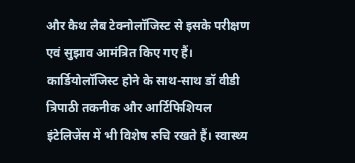और कैथ लैब टेक्नोलॉजिस्ट से इसके परीक्षण एवं सुझाव आमंत्रित किए गए हैं।
कार्डियोलॉजिस्ट होने के साथ-साथ डॉ वीडी त्रिपाठी तकनीक और आर्टिफिशियल इंटेलिजेंस में भी विशेष रुचि रखते हैं। स्वास्थ्य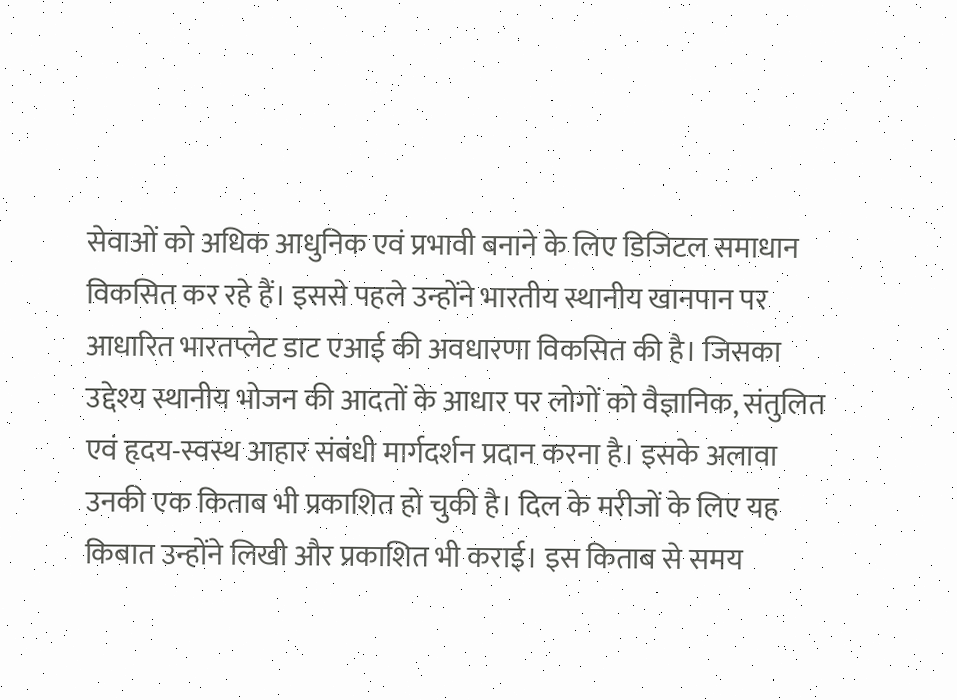सेवाओं को अधिक आधुनिक एवं प्रभावी बनाने के लिए डिजिटल समाधान विकसित कर रहे हैं। इससे पहले उन्होंने भारतीय स्थानीय खानपान पर आधारित भारतप्लेट डाट एआई की अवधारणा विकसित की है। जिसका उद्देश्य स्थानीय भोजन की आदतों के आधार पर लोगों को वैज्ञानिक, संतुलित एवं हृदय-स्वस्थ आहार संबंधी मार्गदर्शन प्रदान करना है। इसके अलावा उनकी एक किताब भी प्रकाशित हो चुकी है। दिल के मरीजों के लिए यह किबात उन्होंने लिखी और प्रकाशित भी कराई। इस किताब से समय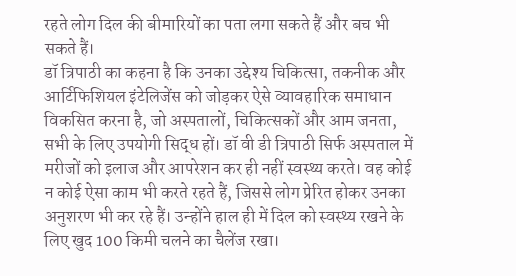रहते लोग दिल की बीमारियों का पता लगा सकते हैं और बच भी सकते हैं।
डॉ त्रिपाठी का कहना है कि उनका उद्देश्य चिकित्सा, तकनीक और आर्टिफिशियल इंटेलिजेंस को जोड़कर ऐसे व्यावहारिक समाधान विकसित करना है, जो अस्पतालों, चिकित्सकों और आम जनता, सभी के लिए उपयोगी सिद्ध हों। डॉ वी डी त्रिपाठी सिर्फ अस्पताल में मरीजों को इलाज और आपरेशन कर ही नहीं स्वस्थ्य करते। वह कोई न कोई ऐसा काम भी करते रहते हैं, जिससे लोग प्रेरित होकर उनका अनुशरण भी कर रहे हैं। उन्होंने हाल ही में दिल को स्वस्थ्य रखने के लिए खुद 100 किमी चलने का चैलेंज रखा।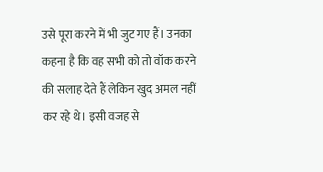उसे पूरा करने में भी जुट गए हैं। उनका कहना है कि वह सभी को तो वॉक करने की सलाह देते हैं लेकिन खुद अमल नहीं कर रहे थे। इसी वजह से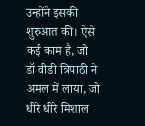उन्होंने इसकी शुरुआत की। ऐसे कई काम है, जो डॉ वीडी त्रिपाठी ने अमल में लाया, जो धीरे धीरे मिशाल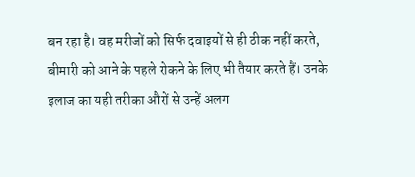बन रहा है। वह मरीजों को सिर्फ दवाइयों से ही ठीक नहीं करते, बीमारी को आने के पहले रोकने के लिए भी तैयार करते हैं। उनके इलाज का यही तरीका औरों से उन्हें अलग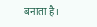बनाता है।